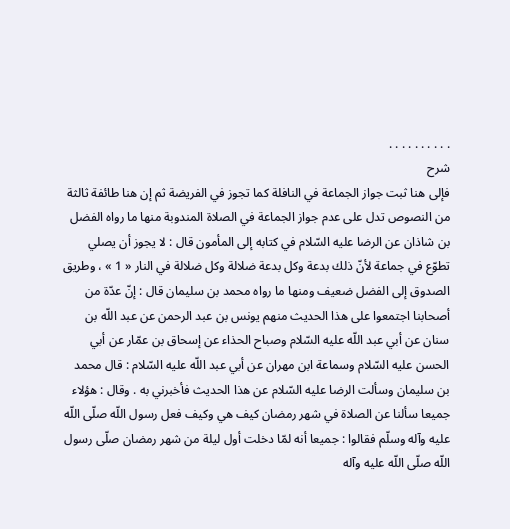. . . . . . . . . .
شرح
فإلى هنا ثبت جواز الجماعة في النافلة كما تجوز في الفريضة ثم إن هنا طائفة ثالثة من النصوص تدل على عدم جواز الجماعة في الصلاة المندوبة منها ما رواه الفضل بن شاذان عن الرضا عليه السّلام في كتابه إلى المأمون قال : لا يجوز أن يصلي تطوّع في جماعة لأنّ ذلك بدعة وكل بدعة ضلالة وكل ضلالة في النار « 1 » ، وطريق الصدوق إلى الفضل ضعيف ومنها ما رواه محمد بن سليمان قال : إنّ عدّة من أصحابنا اجتمعوا على هذا الحديث منهم يونس بن عبد الرحمن عن عبد اللّه بن سنان عن أبي عبد اللّه عليه السّلام وصباح الحذاء عن إسحاق بن عمّار عن أبي الحسن عليه السّلام وسماعة ابن مهران عن أبي عبد اللّه عليه السّلام : قال محمد بن سليمان وسألت الرضا عليه السّلام عن هذا الحديث فأخبرني به . وقال : هؤلاء جميعا سألنا عن الصلاة في شهر رمضان كيف هي وكيف فعل رسول اللّه صلّى اللّه عليه وآله وسلّم فقالوا : جميعا أنه لمّا دخلت أول ليلة من شهر رمضان صلّى رسول اللّه صلّى اللّه عليه وآله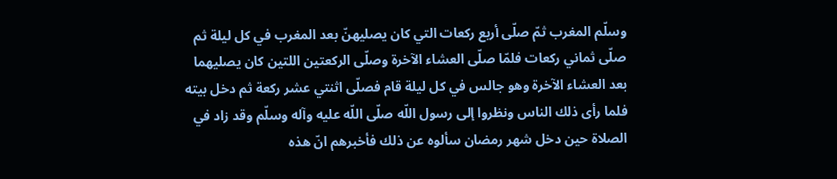وسلّم المغرب ثمّ صلّى أربع ركعات التي كان يصليهنّ بعد المغرب في كل ليلة ثم صلّى ثماني ركعات فلمّا صلّى العشاء الآخرة وصلّى الركعتين اللتين كان يصليهما بعد العشاء الآخرة وهو جالس في كل ليلة قام فصلّى اثنتي عشر ركعة ثم دخل بيته فلما رأى ذلك الناس ونظروا إلى رسول اللّه صلّى اللّه عليه وآله وسلّم وقد زاد في الصلاة حين دخل شهر رمضان سألوه عن ذلك فأخبرهم انّ هذه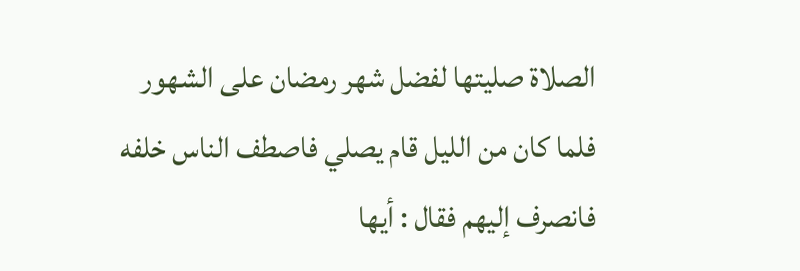الصلاة صليتها لفضل شهر رمضان على الشهور فلما كان من الليل قام يصلي فاصطف الناس خلفه فانصرف إليهم فقال : أيها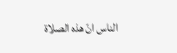الناس انّ هذه الصلاة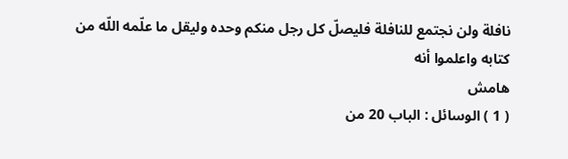نافلة ولن نجتمع للنافلة فليصلّ كل رجل منكم وحده وليقل ما علّمه اللّه من كتابه واعلموا أنه
هامش
( 1 ) الوسائل : الباب 20 من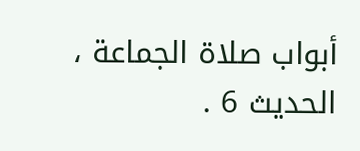أبواب صلاة الجماعة ، الحديث 6 .